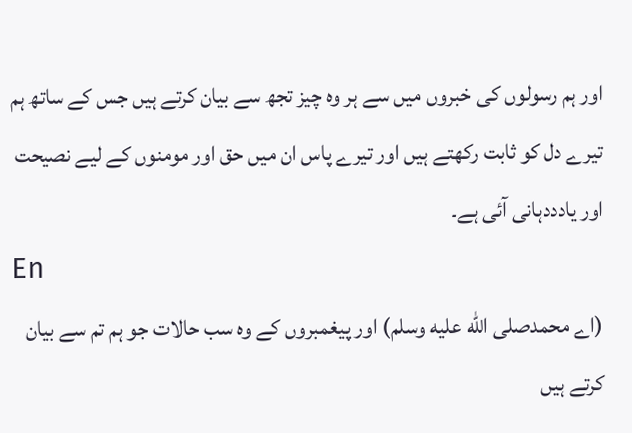اور ہم رسولوں کی خبروں میں سے ہر وہ چیز تجھ سے بیان کرتے ہیں جس کے ساتھ ہم تیرے دل کو ثابت رکھتے ہیں اور تیرے پاس ان میں حق اور مومنوں کے لیے نصیحت اور یادددہانی آئی ہے۔
En
(اے محمدصلى الله عليه وسلم) اور پیغمبروں کے وہ سب حالات جو ہم تم سے بیان کرتے ہیں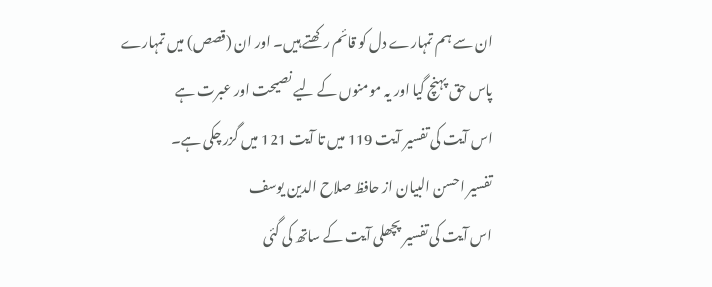ان سے ہم تمہارے دل کو قائم رکھتے ہیں۔ اور ان (قصص) میں تمہارے پاس حق پہنچ گیا اور یہ مومنوں کے لیے نصیحت اور عبرت ہے
اس آیت کی تفسیر آیت 119 میں تا آیت 121 میں گزر چکی ہے۔
تفسیر احسن البیان از حافظ صلاح الدین یوسف
اس آیت کی تفسیر پچھلی آیت کے ساتھ کی گئی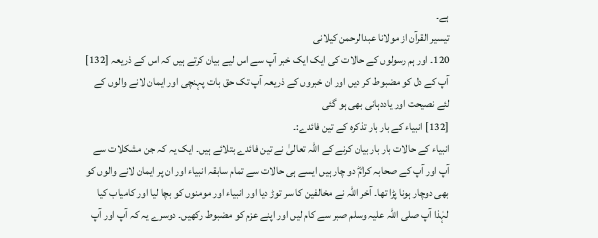ہے۔
تيسير القرآن از مولانا عبدالرحمن کیلانی
120۔ اور ہم رسولوں کے حالات کی ایک ایک خبر آپ سے اس لیے بیان کرتے ہیں کہ اس کے ذریعہ [132] آپ کے دل کو مضبوط کر دیں اور ان خبروں کے ذریعہ آپ تک حق بات پہنچی اور ایمان لانے والوں کے لئے نصیحت اور یاددہانی بھی ہو گئی
[132] انبیاء کے بار بار تذکرہ کے تین فائدے:۔
انبیاء کے حالات بار بار بیان کرنے کے اللہ تعالیٰ نے تین فائدے بتلائے ہیں۔ ایک یہ کہ جن مشکلات سے آپ اور آپ کے صحابہ کرامؓ دو چار ہیں ایسے ہی حالات سے تمام سابقہ انبیاء اور ان پر ایمان لانے والوں کو بھی دوچار ہونا پڑا تھا۔ آخر اللہ نے مخالفین کا سر توڑ دیا اور انبیاء اور مومنوں کو بچا لیا اور کامیاب کیا لہٰذا آپ صلی اللہ علیہ وسلم صبر سے کام لیں اور اپنے عزم کو مضبوط رکھیں۔ دوسرے یہ کہ آپ اور آپ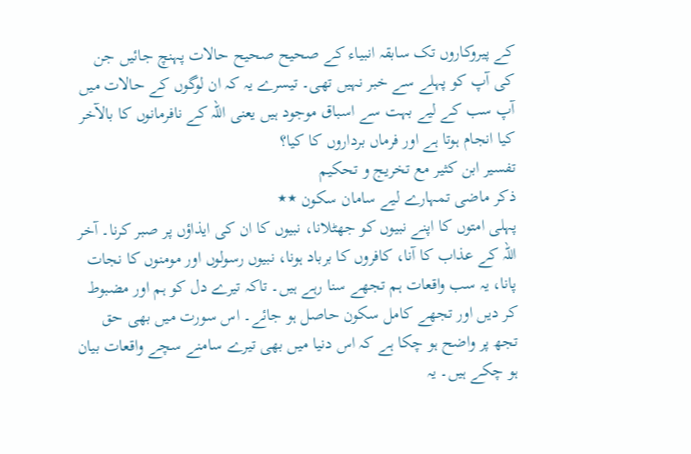کے پیروکاروں تک سابقہ انبیاء کے صحیح صحیح حالات پہنچ جائیں جن کی آپ کو پہلے سے خبر نہیں تھی۔ تیسرے یہ کہ ان لوگوں کے حالات میں آپ سب کے لیے بہت سے اسباق موجود ہیں یعنی اللہ کے نافرمانوں کا بالآخر کیا انجام ہوتا ہے اور فرماں برداروں کا کیا؟
تفسیر ابن کثیر مع تخریج و تحکیم
ذکر ماضی تمہارے لیے سامان سکون ٭٭
پہلی امتوں کا اپنے نبیوں کو جھٹلانا، نبیوں کا ان کی ایذاؤں پر صبر کرنا۔ آخر اللہ کے عذاب کا آنا، کافروں کا برباد ہونا، نبیوں رسولوں اور مومنوں کا نجات پانا، یہ سب واقعات ہم تجھے سنا رہے ہیں۔ تاکہ تیرے دل کو ہم اور مضبوط کر دیں اور تجھے کامل سکون حاصل ہو جائے۔ اس سورت میں بھی حق تجھ پر واضح ہو چکا ہے کہ اس دنیا میں بھی تیرے سامنے سچے واقعات بیان ہو چکے ہیں۔ یہ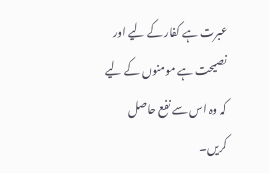عبرت ہے کفار کے لیے اور نصیحت ہے مومنوں کے لیے کہ وہ اس سے نفع حاصل کریں۔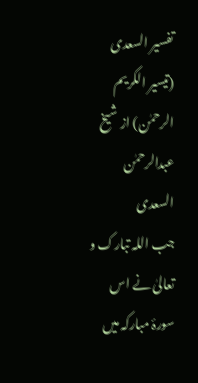تفسیر السعدی (تیسیر الکریم الرحمٰن) از شیخ عبدالرحمٰن السعدی
جب اللہ تبارک و تعالیٰ نے اس سورۂ مبارکہ میں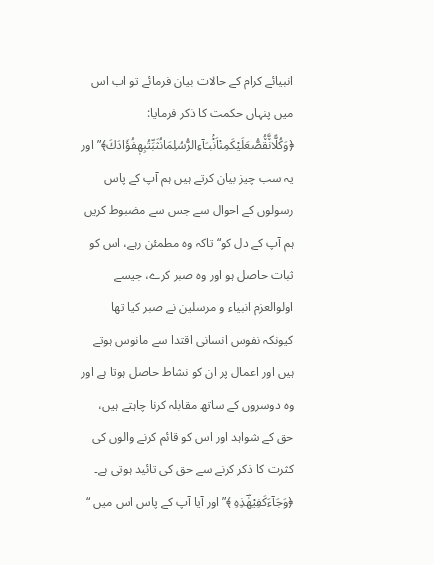انبیائے کرام کے حالات بیان فرمائے تو اب اس میں پنہاں حکمت کا ذکر فرمایا: ﴿وَكُلًّانَّ٘قُ٘صُّعَلَیْكَمِنْاَنْۢبـَآءِالرُّسُلِمَانُثَبِّتُبِهٖفُؤَادَكَ﴾”اور یہ سب چیز بیان کرتے ہیں ہم آپ کے پاس رسولوں کے احوال سے جس سے مضبوط کریں ہم آپ کے دل کو“ تاکہ وہ مطمئن رہے، اس کو ثبات حاصل ہو اور وہ صبر کرے، جیسے اولوالعزم انبیاء و مرسلین نے صبر کیا تھا کیونکہ نفوس انسانی اقتدا سے مانوس ہوتے ہیں اور اعمال پر ان کو نشاط حاصل ہوتا ہے اور وہ دوسروں کے ساتھ مقابلہ کرنا چاہتے ہیں، حق کے شواہد اور اس کو قائم کرنے والوں کی کثرت کا ذکر کرنے سے حق کی تائید ہوتی ہے۔
﴿وَجَآءَكَفِیْهٰؔذِهِ ﴾”اور آیا آپ کے پاس اس میں “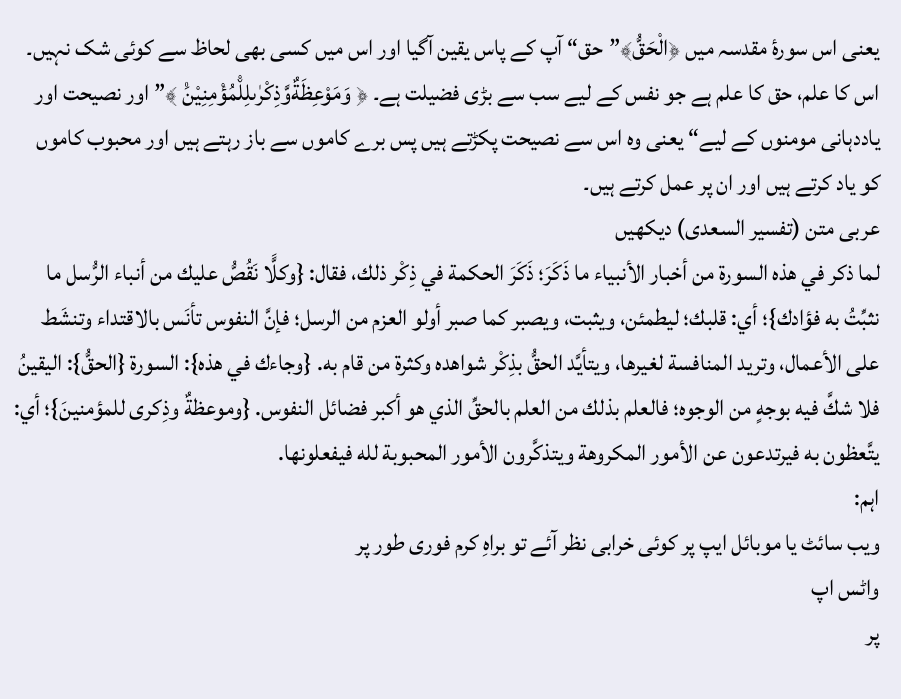یعنی اس سورۂ مقدسہ میں ﴿الْحَقُّ﴾”حق“ آپ کے پاس یقین آگیا اور اس میں کسی بھی لحاظ سے کوئی شک نہیں۔ اس کا علم، حق کا علم ہے جو نفس کے لیے سب سے بڑی فضیلت ہے۔ ﴿ وَمَوْعِظَةٌوَّذِكْرٰىلِلْ٘مُؤْمِنِیْنَ۠ ﴾”اور نصیحت اور یاددہانی مومنوں کے لیے“ یعنی وہ اس سے نصیحت پکڑتے ہیں پس برے کاموں سے باز رہتے ہیں اور محبوب کاموں کو یاد کرتے ہیں اور ان پر عمل کرتے ہیں۔
عربی متن (تفسیر السعدی) دیکھیں
لما ذكر في هذه السورة من أخبار الأنبياء ما ذَكَرَ؛ ذَكَرَ الحكمة في ذِكْر ذلك، فقال: {وكلًّا نَقُصُّ عليك من أنباء الرُّسل ما نثبِّتُ به فؤادك}؛ أي: قلبك؛ ليطمئن، ويثبت، ويصبر كما صبر أولو العزم من الرسل؛ فإنَّ النفوس تأنَس بالاقتداء وتنشَط على الأعمال، وتريد المنافسة لغيرها، ويتأيَّد الحقُّ بذِكْر شواهده وكثرة من قام به. {وجاءك في هذه}: السورة {الحقُّ}: اليقينُ فلا شكَّ فيه بوجهٍ من الوجوه؛ فالعلم بذلك من العلم بالحقِّ الذي هو أكبر فضائل النفوس. {وموعظةٌ وذِكرى للمؤمنينَ}؛ أي: يتَّعظون به فيرتدعون عن الأمور المكروهة ويتذكَّرون الأمور المحبوبة لله فيفعلونها.
اہم:
ویب سائٹ یا موبائل ایپ پر کوئی خرابی نظر آئے تو براہِ کرم فوری طور پر
واٹس اپ
پر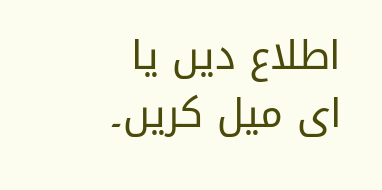اطلاع دیں یا
ای میل کریں۔